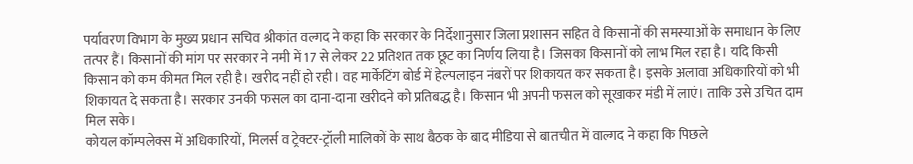पर्यावरण विभाग के मुख्य प्रधान सचिव श्रीकांत वल्गद ने कहा कि सरकार के निर्देशानुसार जिला प्रशासन सहित वे किसानों की समस्याओं के समाधान के लिए तत्पर हैं। किसानों की मांग पर सरकार ने नमी में 17 से लेकर 22 प्रतिशत तक छूट का निर्णय लिया है। जिसका किसानों को लाभ मिल रहा है। यदि किसी किसान को कम कीमत मिल रही है। खरीद नहीं हो रही। वह मार्केटिंग बोर्ड में हेल्पलाइन नंबरों पर शिकायत कर सकता है। इसके अलावा अधिकारियों को भी शिकायत दे सकता है। सरकार उनकी फसल का दाना-दाना खरीदने को प्रतिबद्ध है। किसान भी अपनी फसल को सूखाकर मंडी में लाएं। ताकि उसे उचित दाम मिल सके।
कोयल कॉम्पलेक्स में अधिकारियों, मिलर्स व ट्रेक्टर-ट्रॉली मालिकों के साथ बैठक के बाद मीडिया से बातचीत में वाल्गद ने कहा कि पिछले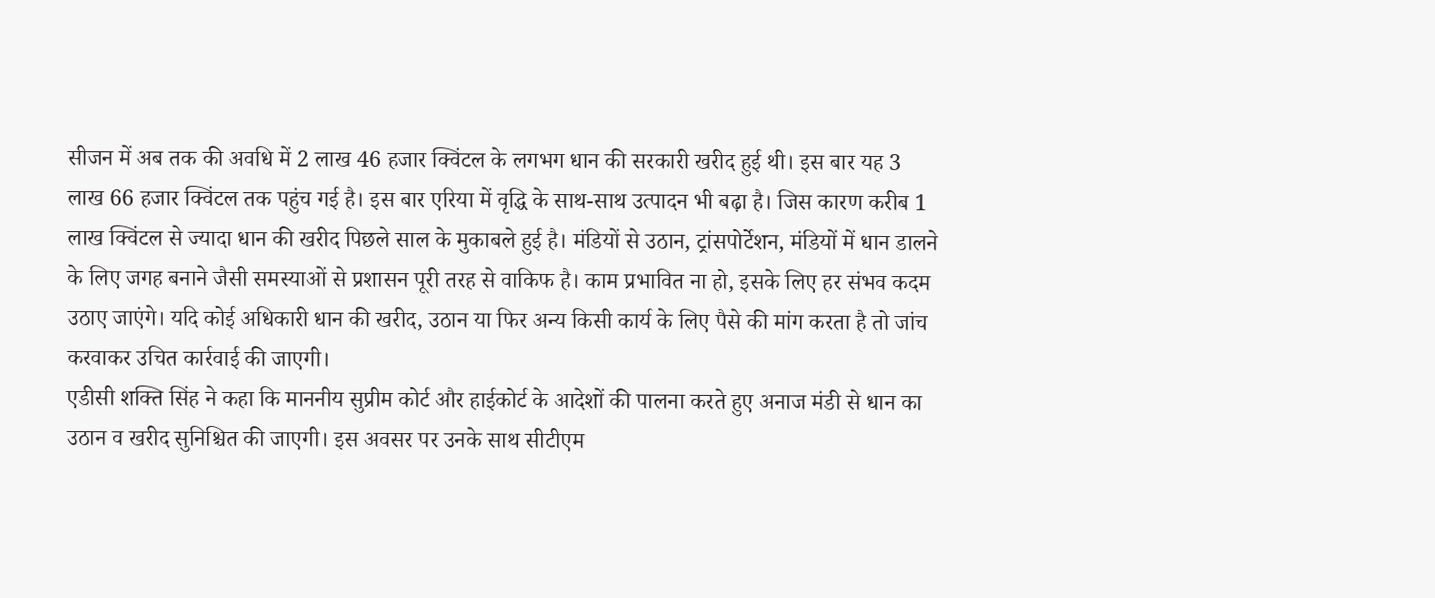सीजन में अब तक की अवधि में 2 लाख 46 हजार क्विंटल के लगभग धान की सरकारी खरीद हुई थी। इस बार यह 3 लाख 66 हजार क्विंटल तक पहुंच गई है। इस बार एरिया में वृद्धि के साथ-साथ उत्पादन भी बढ़ा है। जिस कारण करीब 1 लाख क्विंटल से ज्यादा धान की खरीद पिछले साल के मुकाबले हुई है। मंडियों से उठान, ट्रांसपोर्टेशन, मंडियों में धान डालने के लिए जगह बनाने जैसी समस्याओं से प्रशासन पूरी तरह से वाकिफ है। काम प्रभावित ना हो, इसके लिए हर संभव कदम उठाए जाएंगे। यदि कोई अधिकारी धान की खरीद, उठान या फिर अन्य किसी कार्य के लिए पैसे की मांग करता है तो जांच करवाकर उचित कार्रवाई की जाएगी।
एडीसी शक्ति सिंह ने कहा कि माननीय सुप्रीम कोर्ट और हाईकोर्ट के आदेशों की पालना करते हुए अनाज मंडी से धान का उठान व खरीद सुनिश्चित की जाएगी। इस अवसर पर उनके साथ सीटीएम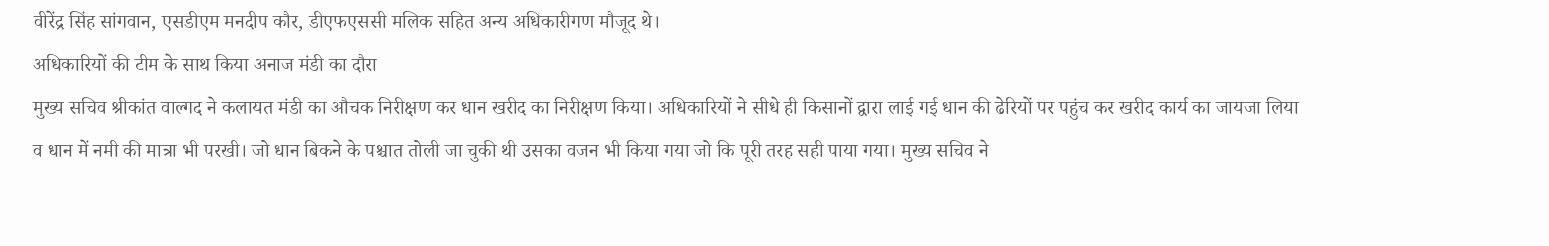वीरेंद्र सिंह सांगवान, एसडीएम मनदीप कौर, डीएफएससी मलिक सहित अन्य अधिकारीगण मौजूद थे।
अधिकारियों की टीम के साथ किया अनाज मंडी का दौरा
मुख्य सचिव श्रीकांत वाल्गद ने कलायत मंडी का औचक निरीक्षण कर धान खरीद का निरीक्षण किया। अधिकारियों ने सीधे ही किसानों द्वारा लाई गई धान की ढेरियों पर पहुंच कर खरीद कार्य का जायजा लिया व धान में नमी की मात्रा भी परखी। जो धान बिकने के पश्चात तोली जा चुकी थी उसका वजन भी किया गया जो कि पूरी तरह सही पाया गया। मुख्य सचिव ने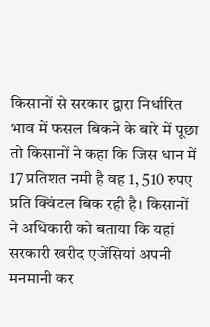किसानों से सरकार द्वारा निर्धारित भाव में फसल बिकने के बारे में पूछा तो किसानों ने कहा कि जिस धान में 17 प्रतिशत नमी है वह 1, 510 रुपए प्रति क्विंटल बिक रही है। किसानों ने अधिकारी को बताया कि यहां सरकारी खरीद एजेंसियां अपनी मनमानी कर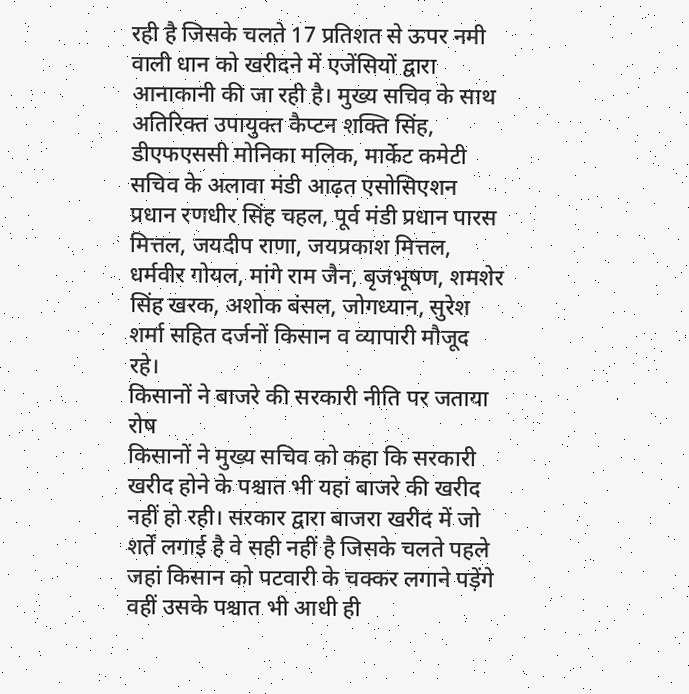रही है जिसके चलते 17 प्रतिशत से ऊपर नमी वाली धान को खरीदने में एजेंसियों द्वारा आनाकानी की जा रही है। मुख्य सचिव के साथ अतिरिक्त उपायुक्त कैप्टन शक्ति सिंह, डीएफएससी मोनिका मलिक, मार्केट कमेटी सचिव के अलावा मंडी आढ़त एसोसिएशन प्रधान रणधीर सिंह चहल, पूर्व मंडी प्रधान पारस मित्तल, जयदीप राणा, जयप्रकाश मित्तल, धर्मवीर गोयल, मांगे राम जैन, बृजभूषण, शमशेर सिंह खरक, अशोक बंसल, जोगध्यान, सुरेश शर्मा सहित दर्जनों किसान व व्यापारी मौजूद रहे।
किसानों ने बाजरे की सरकारी नीति पर जताया रोष
किसानों ने मुख्य सचिव को कहा कि सरकारी खरीद होने के पश्चात भी यहां बाजरे की खरीद नहीं हो रही। सरकार द्वारा बाजरा खरीद में जो शर्तें लगाई है वे सही नहीं है जिसके चलते पहले जहां किसान को पटवारी के चक्कर लगाने पड़ेंगे वहीं उसके पश्चात भी आधी ही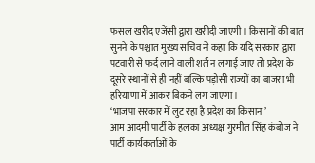फसल खरीद एजेंसी द्वारा खरीदी जाएगी। किसानों की बात सुनने के पश्चात मुख्य सचिव ने कहा कि यदि सरकार द्वारा पटवारी से फर्द लाने वाली शर्त न लगाई जाए तो प्रदेश के दूसरे स्थानों से ही नहीं बल्कि पड़ोसी राज्यों का बाजरा भी हरियाणा में आकर बिकने लग जाएगा।
‘भाजपा सरकार में लुट रहा है प्रदेश का किसान’
आम आदमी पार्टी के हलका अध्यक्ष गुरमीत सिंह कंबोज ने पार्टी कार्यकर्ताओं के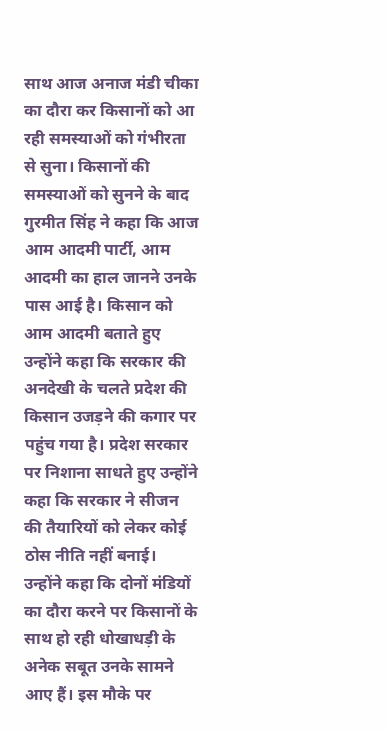साथ आज अनाज मंडी चीका का दौरा कर किसानों को आ रही समस्याओं को गंभीरता से सुना। किसानों की समस्याओं को सुनने के बाद गुरमीत सिंह ने कहा कि आज आम आदमी पार्टी, आम आदमी का हाल जानने उनके पास आई है। किसान को आम आदमी बताते हुए उन्होंने कहा कि सरकार की अनदेखी के चलते प्रदेश की किसान उजड़ने की कगार पर पहुंच गया है। प्रदेश सरकार पर निशाना साधते हुए उन्होंने कहा कि सरकार ने सीजन की तैयारियों को लेकर कोई ठोस नीति नहीं बनाई। उन्होंने कहा कि दोनों मंडियों का दौरा करने पर किसानों के साथ हो रही धोखाधड़ी के अनेक सबूत उनके सामने आए हैं। इस मौके पर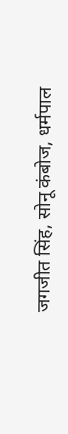जगजीत सिंह, सोनू कंबोज, धर्मपाल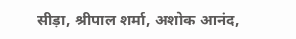सीड़ा, श्रीपाल शर्मा, अशोक आनंद,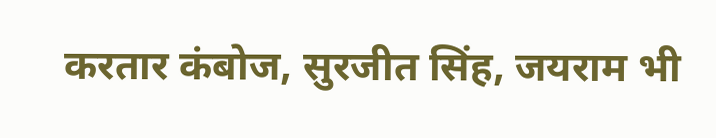करतार कंबोज, सुरजीत सिंह, जयराम भी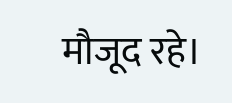मौजूद रहे।